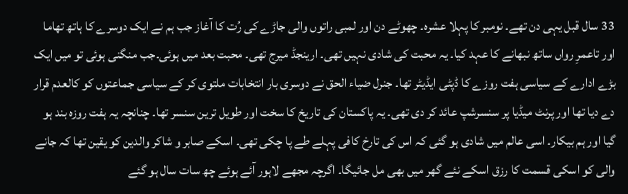33 سال قبل یہی دن تھے۔ نومبر کا پہلا عشرہ۔ چھوٹے دن اور لمبی راتوں والی جاڑے کی رُت کا آغاز جب ہم نے ایک دوسرے کا ہاتھ تھاما اور تاعمرِ رواں ساتھ نبھانے کا عہد کیا۔ یہ محبت کی شادی نہیں تھی۔ ارینجڈ میرج تھی۔ محبت بعد میں ہوئی۔جب منگنی ہوئی تو میں ایک بڑے ادارے کے سیاسی ہفت روزے کا ڈپٹی ایڈیٹر تھا۔ جنرل ضیاء الحق نے دوسری بار انتخابات ملتوی کر کے سیاسی جماعتوں کو کالعدم قرار دے دیا تھا اور پرنٹ میڈیا پر سنسرشپ عائد کر دی تھی۔ یہ پاکستان کی تاریخ کا سخت اور طویل ترین سنسر تھا۔ چنانچہ یہ ہفت روزہ بند ہو گیا اور ہم بیکار۔ اسی عالم میں شادی ہو گئی کہ اس کی تارخ کافی پہلے طے پا چکی تھی۔ اسکے صابر و شاکر والدین کو یقین تھا کہ جانے والی کو اسکی قسمت کا رزق اسکے نئے گھر میں بھی مل جائیگا۔ اگرچہ مجھے لاہور آئے ہوئے چھ سات سال ہو گئے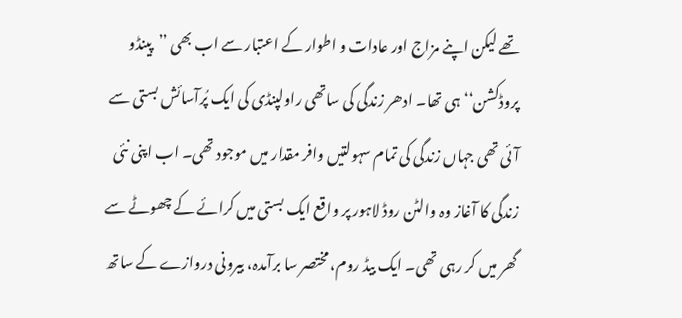تھے لیکن اپنے مزاج اور عادات و اطوار کے اعتبار سے اب بھی ’’پینڈو پروڈکشن‘‘ ہی تھا۔ ادھر زندگی کی ساتھی راولپنڈی کی ایک پُرآسائش بستی سے آئی تھی جہاں زندگی کی تمام سہولتیں وافر مقدار میں موجود تھی۔ اب اپنی نئی زندگی کا آغاز وہ والٹن روڈ لاہور پر واقع ایک بستی میں کرائے کے چھوٹے سے گھر میں کر رہی تھی۔ ایک بیڈ روم، مختصر سا برآمدہ، بیرونی دروازے کے ساتھ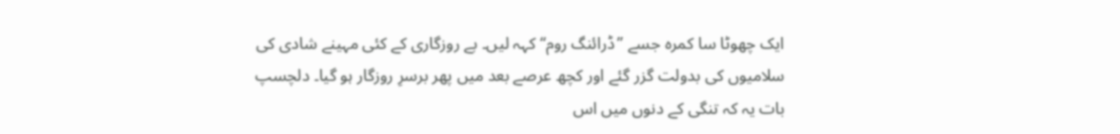ایک چھوٹا سا کمرہ جسے ’’ڈرائنگ روم‘‘ کہہ لیں۔ بے روزگاری کے کئی مہینے شادی کی سلامیوں کی بدولت گزر گئے اور کچھ عرصے بعد میں پھر برسرِ روزگار ہو گیا۔ دلچسپ بات یہ کہ تنگی کے دنوں میں اس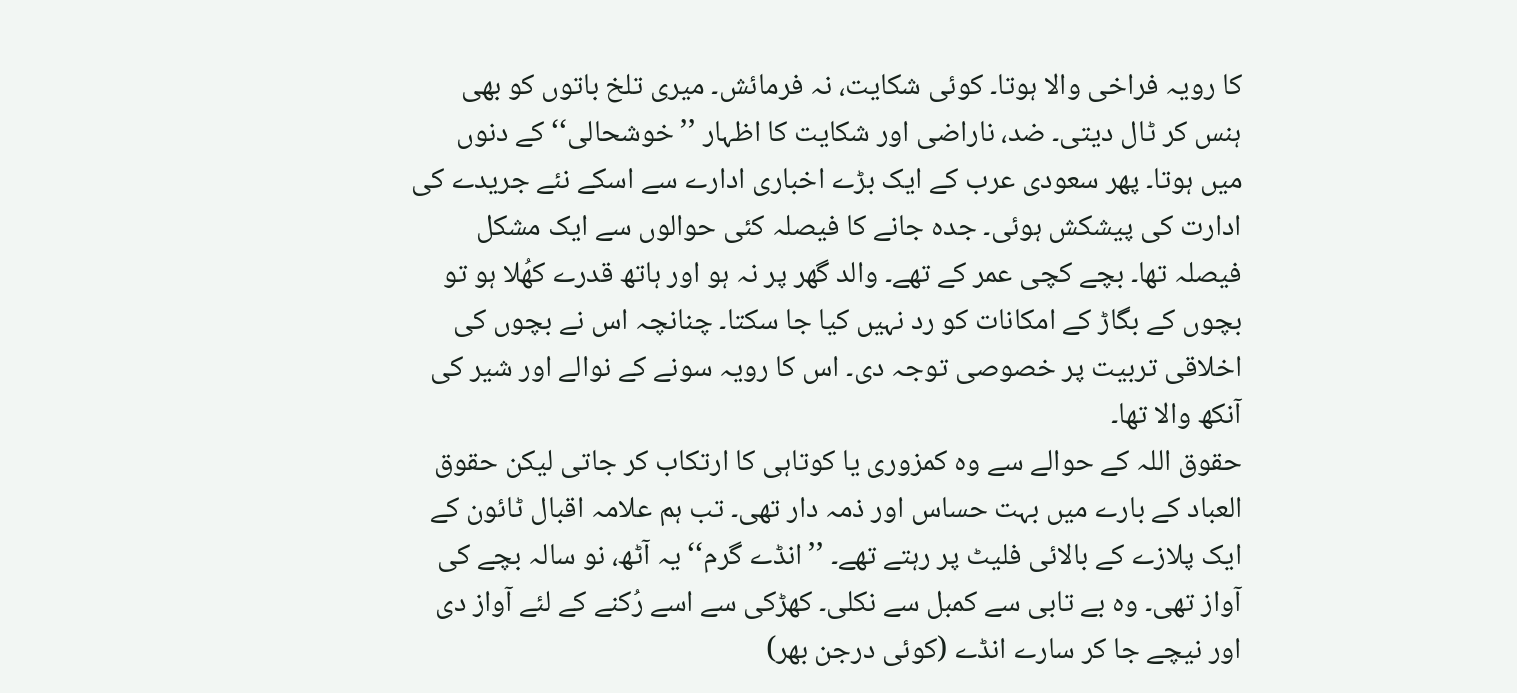کا رویہ فراخی والا ہوتا۔ کوئی شکایت، نہ فرمائش۔ میری تلخ باتوں کو بھی ہنس کر ٹال دیتی۔ ضد، ناراضی اور شکایت کا اظہار ’’خوشحالی‘‘ کے دنوں میں ہوتا۔ پھر سعودی عرب کے ایک بڑے اخباری ادارے سے اسکے نئے جریدے کی ادارت کی پیشکش ہوئی۔ جدہ جانے کا فیصلہ کئی حوالوں سے ایک مشکل فیصلہ تھا۔ بچے کچی عمر کے تھے۔ والد گھر پر نہ ہو اور ہاتھ قدرے کھُلا ہو تو بچوں کے بگاڑ کے امکانات کو رد نہیں کیا جا سکتا۔ چنانچہ اس نے بچوں کی اخلاقی تربیت پر خصوصی توجہ دی۔ اس کا رویہ سونے کے نوالے اور شیر کی آنکھ والا تھا۔
حقوق اللہ کے حوالے سے وہ کمزوری یا کوتاہی کا ارتکاب کر جاتی لیکن حقوق العباد کے بارے میں بہت حساس اور ذمہ دار تھی۔ تب ہم علامہ اقبال ٹائون کے ایک پلازے کے بالائی فلیٹ پر رہتے تھے۔ ’’انڈے گرم‘‘ یہ آٹھ، نو سالہ بچے کی آواز تھی۔ وہ بے تابی سے کمبل سے نکلی۔ کھڑکی سے اسے رُکنے کے لئے آواز دی اور نیچے جا کر سارے انڈے (کوئی درجن بھر)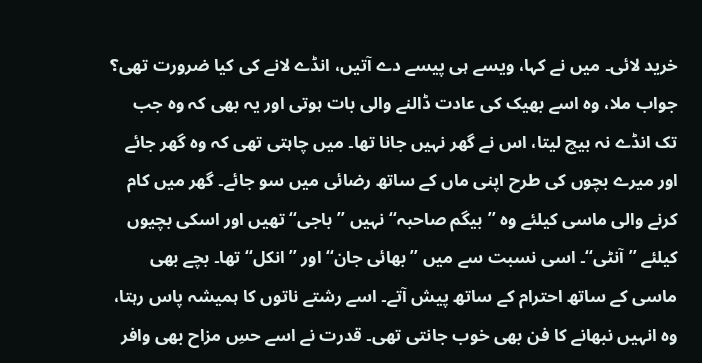خرید لائی۔ میں نے کہا، ویسے ہی پیسے دے آتیں، انڈے لانے کی کیا ضرورت تھی؟ جواب ملا، وہ اسے بھیک کی عادت ڈالنے والی بات ہوتی اور یہ بھی کہ وہ جب تک انڈے نہ بیچ لیتا، اس نے گھر نہیں جانا تھا۔ میں چاہتی تھی کہ وہ گھر جائے اور میرے بچوں کی طرح اپنی ماں کے ساتھ رضائی میں سو جائے۔ گھر میں کام کرنے والی ماسی کیلئے وہ ’’بیگم صاحبہ‘‘ نہیں ’’باجی‘‘ تھیں اور اسکی بچیوں کیلئے ’’آنٹی‘‘۔ اسی نسبت سے میں ’’بھائی جان‘‘ اور ’’انکل‘‘ تھا۔ بچے بھی ماسی کے ساتھ احترام کے ساتھ پیش آتے۔ اسے رشتے ناتوں کا ہمیشہ پاس رہتا، وہ انہیں نبھانے کا فن بھی خوب جانتی تھی۔ قدرت نے اسے حسِ مزاح بھی وافر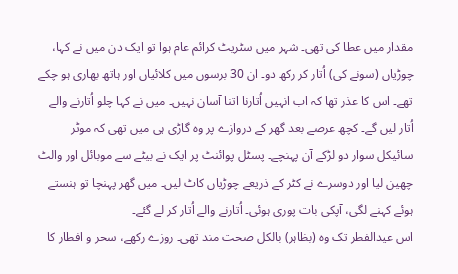مقدار میں عطا کی تھی۔ شہر میں سٹریٹ کرائم عام ہوا تو ایک دن میں نے کہا، چوڑیاں (سونے کی) اُتار کر رکھ دو۔ ان 30 برسوں میں کلائیاں اور ہاتھ بھاری ہو چکے تھے۔ اس کا عذر تھا کہ اب انہیں اُتارنا اتنا آسان نہیں۔ میں نے کہا چلو اُتارنے والے اُتار لیں گے۔ کچھ عرصے بعد گھر کے دروازے پر وہ گاڑی ہی میں تھی کہ موٹر سائیکل سوار دو لڑکے آن پہنچے۔ پسٹل پوائنٹ پر ایک نے بیٹے سے موبائل اور والٹ چھین لیا اور دوسرے نے کٹر کے ذریعے چوڑیاں کاٹ لیں۔ میں گھر پہنچا تو ہنستے ہوئے کہنے لگی، آپکی بات پوری ہوئی۔ اُتارنے والے اُتار کر لے گئے۔
اس عیدالفطر تک وہ (بظاہر) بالکل صحت مند تھی۔ روزے رکھے، سحر و افطار کا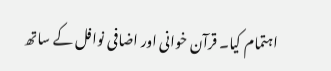اہتمام کیا۔ قرآن خوانی اور اضافی نوافل کے ساتھ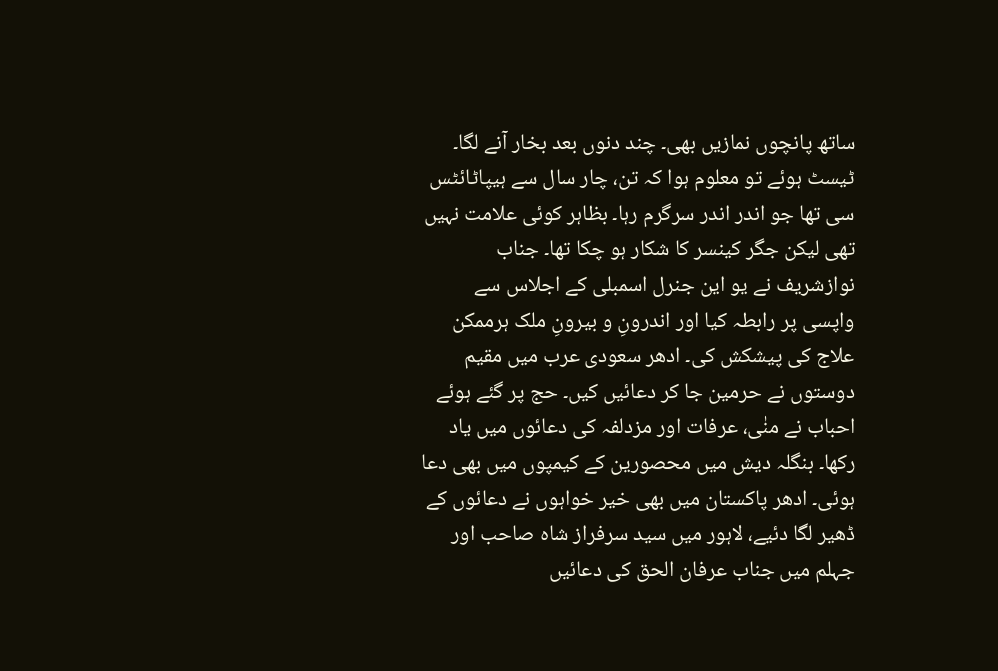ساتھ پانچوں نمازیں بھی۔ چند دنوں بعد بخار آنے لگا۔ ٹیسٹ ہوئے تو معلوم ہوا کہ تن، چار سال سے ہیپاٹائٹس سی تھا جو اندر اندر سرگرم رہا۔ بظاہر کوئی علامت نہیں تھی لیکن جگر کینسر کا شکار ہو چکا تھا۔ جناب نوازشریف نے یو این جنرل اسمبلی کے اجلاس سے واپسی پر رابطہ کیا اور اندرونِ و بیرونِ ملک ہرممکن علاج کی پیشکش کی۔ ادھر سعودی عرب میں مقیم دوستوں نے حرمین جا کر دعائیں کیں۔ حج پر گئے ہوئے احباب نے منٰی، عرفات اور مزدلفہ کی دعائوں میں یاد رکھا۔ بنگلہ دیش میں محصورین کے کیمپوں میں بھی دعا ہوئی۔ ادھر پاکستان میں بھی خیر خواہوں نے دعائوں کے ڈھیر لگا دئیے، لاہور میں سید سرفراز شاہ صاحب اور جہلم میں جناب عرفان الحق کی دعائیں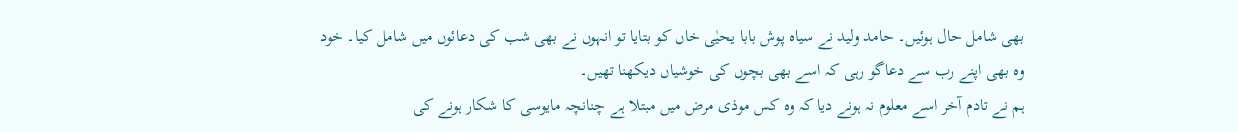بھی شامل حال ہوئیں۔ حامد ولید نے سیاہ پوش بابا یحیٰی خاں کو بتایا تو انہوں نے بھی شب کی دعائوں میں شامل کیا۔ خود وہ بھی اپنے رب سے دعاگو رہی کہ اسے بھی بچوں کی خوشیاں دیکھنا تھیں۔
ہم نے تادم آخر اسے معلوم نہ ہونے دیا کہ وہ کس موذی مرض میں مبتلا ہے چنانچہ مایوسی کا شکار ہونے کی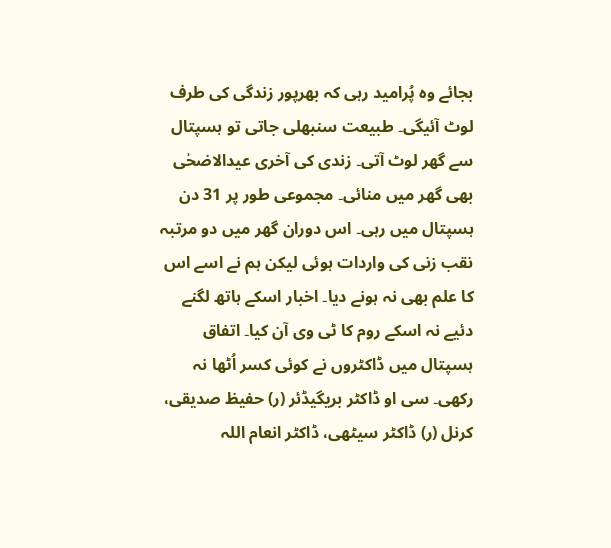بجائے وہ پُرامید رہی کہ بھرپور زندگی کی طرف لوٹ آئیگی۔ طبیعت سنبھلی جاتی تو ہسپتال سے گھر لوٹ آتی۔ زندی کی آخری عیدالاضحٰی بھی گھر میں منائی۔ مجموعی طور پر 31 دن ہسپتال میں رہی۔ اس دوران گھر میں دو مرتبہ نقب زنی کی واردات ہوئی لیکن ہم نے اسے اس کا علم بھی نہ ہونے دیا۔ اخبار اسکے ہاتھ لگنے دئیے نہ اسکے روم کا ٹی وی آن کیا۔ اتفاق ہسپتال میں ڈاکٹروں نے کوئی کسر اُٹھا نہ رکھی۔ سی او ڈاکٹر بریگیڈئر (ر) حفیظ صدیقی، کرنل (ر) ڈاکٹر سیٹھی، ڈاکٹر انعام اللہ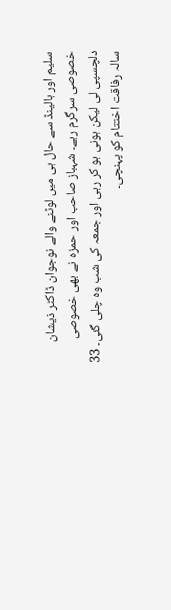سلیم اور ہالینڈ سے حال ہی میں لوٹنے والے نوجوان ڈاکٹر ذیشان خصوصی سرگرم رہے۔ شہباز صاحب اور حمزہ نے بھی خصوصی دلچسپی لی لیکن ہونی ہو کر رہی اور جمعہ کی شب وہ چلی گئی۔ 33 سالہ رفاقت اختتام کو پہنچی۔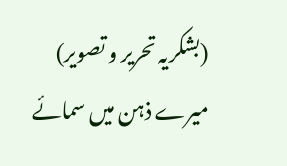(بشکریہ تحریر و تصویر)
میرے ذہن میں سمائے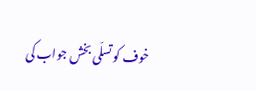خوف کو تسلّی بخش جواب کی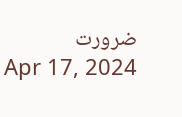ضرورت
Apr 17, 2024